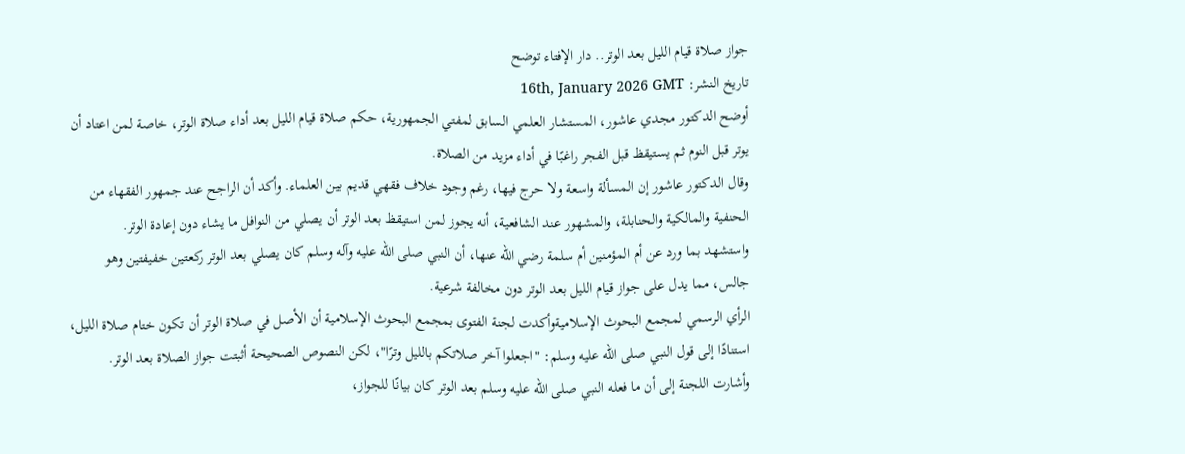جواز صلاة قيام الليل بعد الوتر.. دار الإفتاء توضح
تاريخ النشر: 16th, January 2026 GMT
أوضح الدكتور مجدي عاشور، المستشار العلمي السابق لمفتي الجمهورية، حكم صلاة قيام الليل بعد أداء صلاة الوتر، خاصة لمن اعتاد أن يوتر قبل النوم ثم يستيقظ قبل الفجر راغبًا في أداء مزيد من الصلاة.
وقال الدكتور عاشور إن المسألة واسعة ولا حرج فيها، رغم وجود خلاف فقهي قديم بين العلماء. وأكد أن الراجح عند جمهور الفقهاء من الحنفية والمالكية والحنابلة، والمشهور عند الشافعية، أنه يجوز لمن استيقظ بعد الوتر أن يصلي من النوافل ما يشاء دون إعادة الوتر.
واستشهد بما ورد عن أم المؤمنين أم سلمة رضي الله عنها، أن النبي صلى الله عليه وآله وسلم كان يصلي بعد الوتر ركعتين خفيفتين وهو جالس، مما يدل على جواز قيام الليل بعد الوتر دون مخالفة شرعية.
الرأي الرسمي لمجمع البحوث الإسلاميةوأكدت لجنة الفتوى بمجمع البحوث الإسلامية أن الأصل في صلاة الوتر أن تكون ختام صلاة الليل، استنادًا إلى قول النبي صلى الله عليه وسلم: "اجعلوا آخر صلاتكم بالليل وترًا"، لكن النصوص الصحيحة أثبتت جواز الصلاة بعد الوتر.
وأشارت اللجنة إلى أن ما فعله النبي صلى الله عليه وسلم بعد الوتر كان بيانًا للجواز،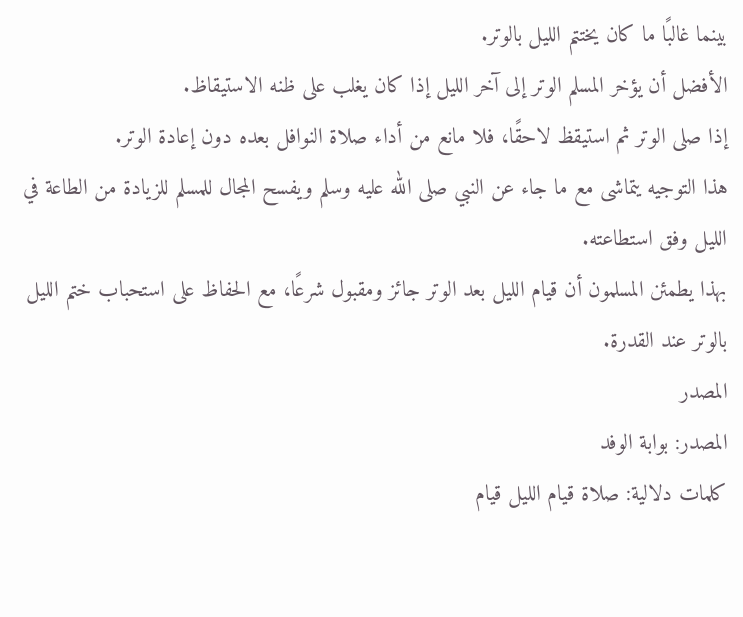بينما غالبًا ما كان يختتم الليل بالوتر.
الأفضل أن يؤخر المسلم الوتر إلى آخر الليل إذا كان يغلب على ظنه الاستيقاظ.
إذا صلى الوتر ثم استيقظ لاحقًا، فلا مانع من أداء صلاة النوافل بعده دون إعادة الوتر.
هذا التوجيه يتماشى مع ما جاء عن النبي صلى الله عليه وسلم ويفسح المجال للمسلم للزيادة من الطاعة في الليل وفق استطاعته.
بهذا يطمئن المسلمون أن قيام الليل بعد الوتر جائز ومقبول شرعًا، مع الحفاظ على استحباب ختم الليل بالوتر عند القدرة.
المصدر
المصدر: بوابة الوفد
كلمات دلالية: صلاة قيام الليل قيام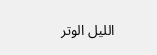الليل الوتر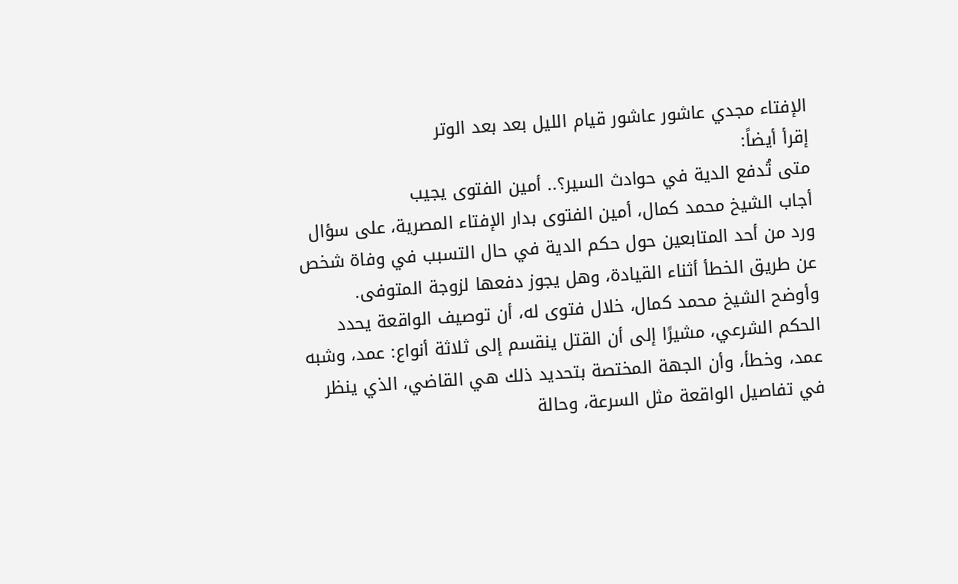الإفتاء مجدي عاشور عاشور قیام اللیل بعد بعد الوتر
إقرأ أيضاً:
متى تُدفع الدية في حوادث السير؟.. أمين الفتوى يجيب
أجاب الشيخ محمد كمال، أمين الفتوى بدار الإفتاء المصرية، على سؤال ورد من أحد المتابعين حول حكم الدية في حال التسبب في وفاة شخص عن طريق الخطأ أثناء القيادة، وهل يجوز دفعها لزوجة المتوفى.
وأوضح الشيخ محمد كمال، خلال فتوى له، أن توصيف الواقعة يحدد الحكم الشرعي، مشيرًا إلى أن القتل ينقسم إلى ثلاثة أنواع: عمد، وشبه عمد، وخطأ، وأن الجهة المختصة بتحديد ذلك هي القاضي، الذي ينظر في تفاصيل الواقعة مثل السرعة، وحالة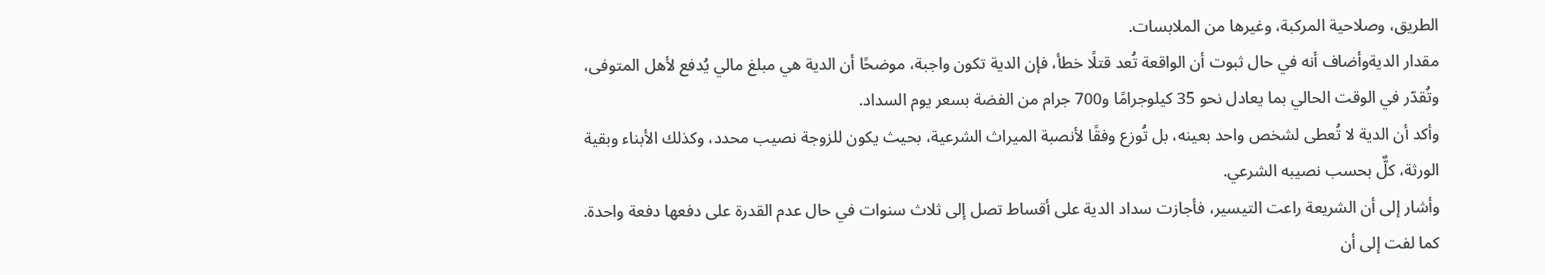الطريق، وصلاحية المركبة، وغيرها من الملابسات.
مقدار الديةوأضاف أنه في حال ثبوت أن الواقعة تُعد قتلًا خطأ، فإن الدية تكون واجبة، موضحًا أن الدية هي مبلغ مالي يُدفع لأهل المتوفى، وتُقدّر في الوقت الحالي بما يعادل نحو 35 كيلوجرامًا و700 جرام من الفضة بسعر يوم السداد.
وأكد أن الدية لا تُعطى لشخص واحد بعينه، بل تُوزع وفقًا لأنصبة الميراث الشرعية، بحيث يكون للزوجة نصيب محدد، وكذلك الأبناء وبقية الورثة، كلٌّ بحسب نصيبه الشرعي.
وأشار إلى أن الشريعة راعت التيسير، فأجازت سداد الدية على أقساط تصل إلى ثلاث سنوات في حال عدم القدرة على دفعها دفعة واحدة.
كما لفت إلى أن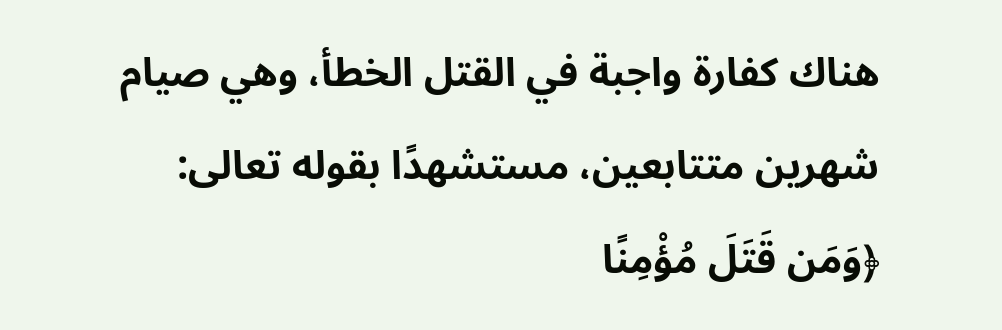هناك كفارة واجبة في القتل الخطأ، وهي صيام شهرين متتابعين، مستشهدًا بقوله تعالى: ﴿وَمَن قَتَلَ مُؤْمِنًا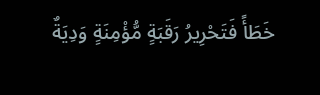خَطَأً فَتَحْرِيرُ رَقَبَةٍ مُّؤْمِنَةٍ وَدِيَةٌ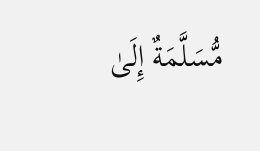مُّسَلَّمَةٌ إِلَىٰ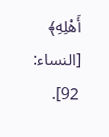أَهْلِهِ﴾ [النساء: 92].